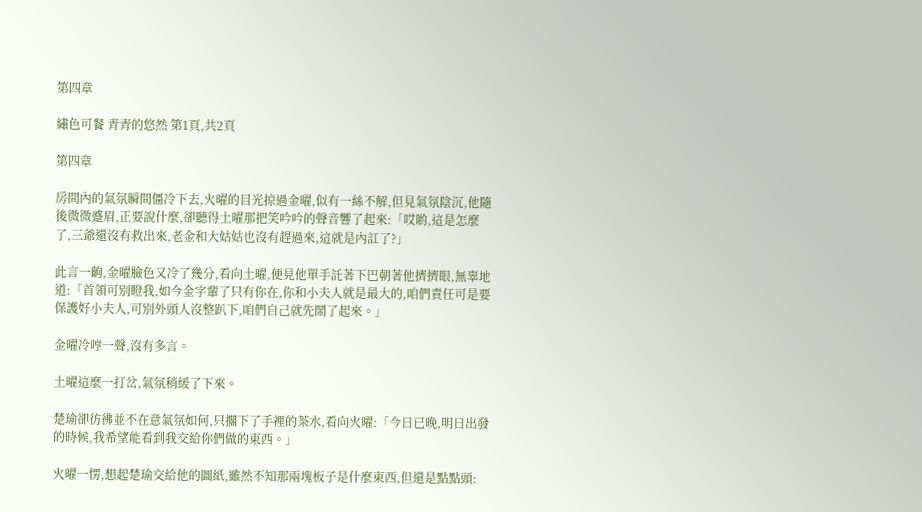第四章

繡色可餐 青青的悠然 第1頁,共2頁

第四章

房間內的氣氛瞬間僵冷下去,火曜的目光掠過金曜,似有一絲不解,但見氣氛陰沉,他隨後微微蹙眉,正要說什麼,卻聽得土曜那把笑吟吟的聲音響了起來:「哎喲,這是怎麼了,三爺還沒有救出來,老金和大姑姑也沒有趕過來,這就是內訌了?」

此言一齣,金曜臉色又冷了幾分,看向土曜,便見他單手託著下巴朝著他擠擠眼,無辜地道:「首領可別瞪我,如今金字輩了只有你在,你和小夫人就是最大的,咱們責任可是要保護好小夫人,可別外頭人沒整趴下,咱們自己就先鬧了起來。」

金曜冷哼一聲,沒有多言。

土曜這麼一打岔,氣氛稍緩了下來。

楚瑜卻彷彿並不在意氣氛如何,只擱下了手裡的茶水,看向火曜:「今日已晚,明日出發的時候,我希望能看到我交給你們做的東西。」

火曜一愣,想起楚瑜交給他的圖紙,雖然不知那兩塊板子是什麼東西,但還是點點頭: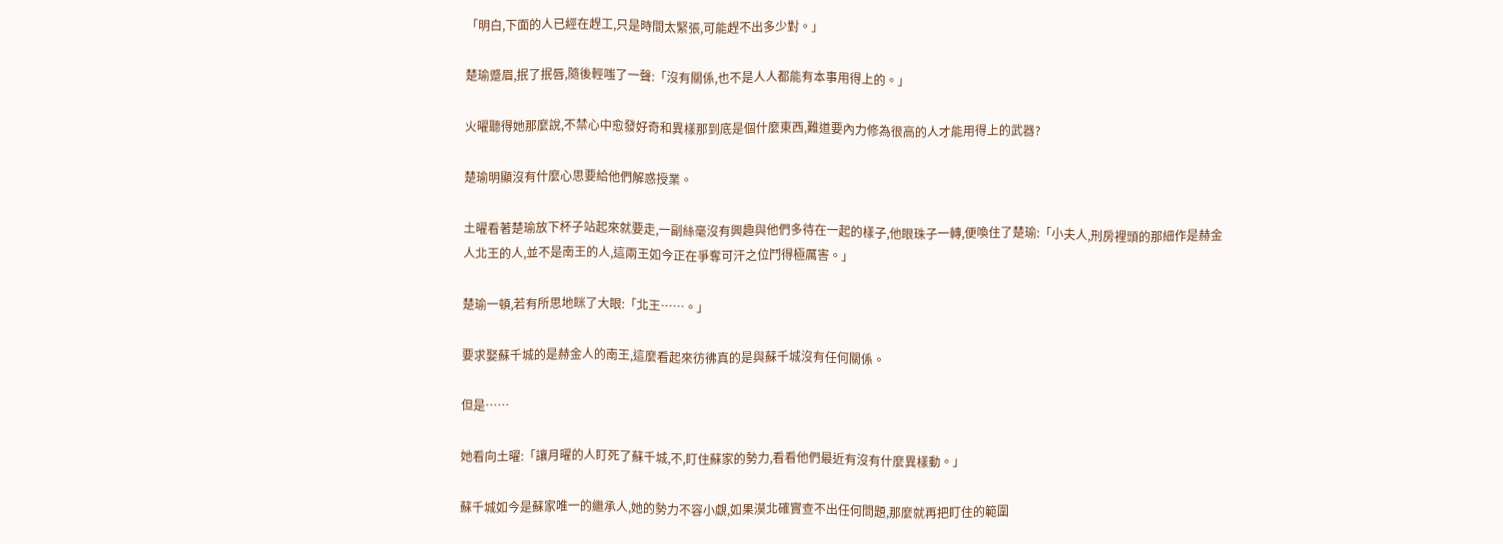「明白,下面的人已經在趕工,只是時間太緊張,可能趕不出多少對。」

楚瑜蹙眉,抿了抿唇,隨後輕嗤了一聲:「沒有關係,也不是人人都能有本事用得上的。」

火曜聽得她那麼說,不禁心中愈發好奇和異樣那到底是個什麼東西,難道要內力修為很高的人才能用得上的武器?

楚瑜明顯沒有什麼心思要給他們解惑授業。

土曜看著楚瑜放下杯子站起來就要走,一副絲毫沒有興趣與他們多待在一起的樣子,他眼珠子一轉,便喚住了楚瑜:「小夫人,刑房裡頭的那細作是赫金人北王的人,並不是南王的人,這兩王如今正在爭奪可汗之位鬥得極厲害。」

楚瑜一頓,若有所思地眯了大眼:「北王……。」

要求娶蘇千城的是赫金人的南王,這麼看起來彷彿真的是與蘇千城沒有任何關係。

但是……

她看向土曜:「讓月曜的人盯死了蘇千城,不,盯住蘇家的勢力,看看他們最近有沒有什麼異樣動。」

蘇千城如今是蘇家唯一的繼承人,她的勢力不容小覷,如果漠北確實查不出任何問題,那麼就再把盯住的範圍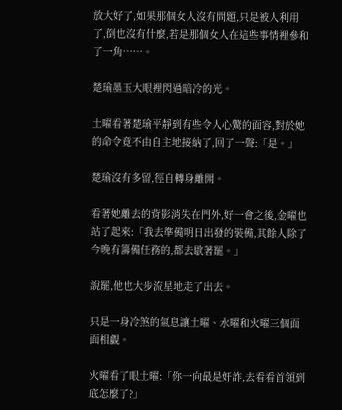放大好了,如果那個女人沒有問題,只是被人利用了,倒也沒有什麼,若是那個女人在這些事情裡參和了一角……。

楚瑜墨玉大眼裡閃過暗冷的光。

土曜看著楚瑜平靜到有些令人心驚的面容,對於她的命令竟不由自主地接納了,回了一聲:「是。」

楚瑜沒有多留,徑自轉身離開。

看著她離去的背影消失在門外,好一會之後,金曜也站了起來:「我去準備明日出發的裝備,其餘人除了今晚有籌備任務的,都去歇著罷。」

說罷,他也大步流星地走了出去。

只是一身冷煞的氣息讓土曜、水曜和火曜三個面面相覷。

火曜看了眼土曜:「你一向最是奸詐,去看看首領到底怎麼了?」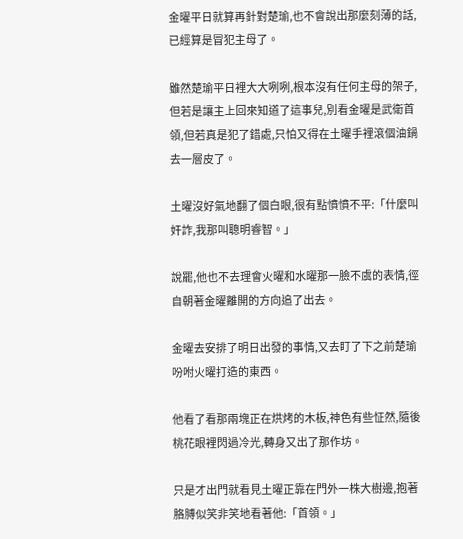金曜平日就算再針對楚瑜,也不會說出那麼刻薄的話,已經算是冒犯主母了。

雖然楚瑜平日裡大大咧咧,根本沒有任何主母的架子,但若是讓主上回來知道了這事兒,別看金曜是武衛首領,但若真是犯了錯處,只怕又得在土曜手裡滾個油鍋去一層皮了。

土曜沒好氣地翻了個白眼,很有點憤憤不平:「什麼叫奸詐,我那叫聰明睿智。」

說罷,他也不去理會火曜和水曜那一臉不虞的表情,徑自朝著金曜離開的方向追了出去。

金曜去安排了明日出發的事情,又去盯了下之前楚瑜吩咐火曜打造的東西。

他看了看那兩塊正在烘烤的木板,神色有些怔然,隨後桃花眼裡閃過冷光,轉身又出了那作坊。

只是才出門就看見土曜正靠在門外一株大樹邊,抱著胳膊似笑非笑地看著他:「首領。」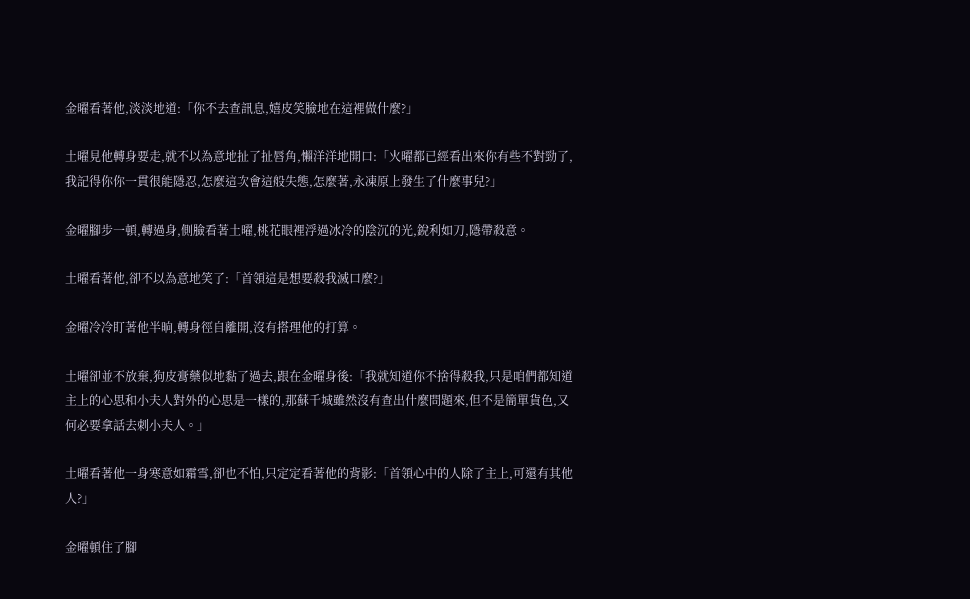金曜看著他,淡淡地道:「你不去查訊息,嬉皮笑臉地在這裡做什麼?」

土曜見他轉身要走,就不以為意地扯了扯唇角,懶洋洋地開口:「火曜都已經看出來你有些不對勁了,我記得你你一貫很能隱忍,怎麼這次會這般失態,怎麼著,永凍原上發生了什麼事兒?」

金曜腳步一頓,轉過身,側臉看著土曜,桃花眼裡浮過冰冷的陰沉的光,銳利如刀,隱帶殺意。

土曜看著他,卻不以為意地笑了:「首領這是想要殺我滅口麼?」

金曜冷冷盯著他半晌,轉身徑自離開,沒有搭理他的打算。

土曜卻並不放棄,狗皮膏藥似地黏了過去,跟在金曜身後:「我就知道你不捨得殺我,只是咱們都知道主上的心思和小夫人對外的心思是一樣的,那蘇千城雖然沒有查出什麼問題來,但不是簡單貨色,又何必要拿話去刺小夫人。」

土曜看著他一身寒意如霜雪,卻也不怕,只定定看著他的背影:「首領心中的人除了主上,可還有其他人?」

金曜頓住了腳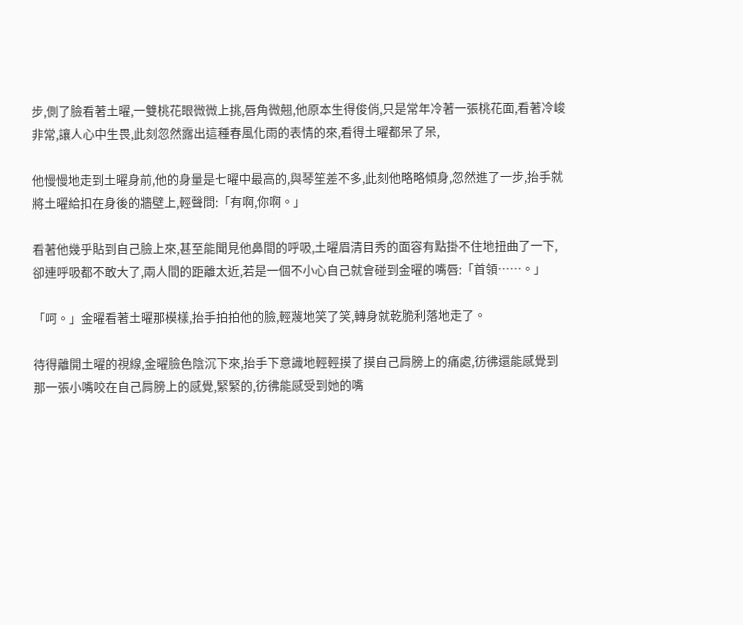步,側了臉看著土曜,一雙桃花眼微微上挑,唇角微翹,他原本生得俊俏,只是常年冷著一張桃花面,看著冷峻非常,讓人心中生畏,此刻忽然露出這種春風化雨的表情的來,看得土曜都呆了呆,

他慢慢地走到土曜身前,他的身量是七曜中最高的,與琴笙差不多,此刻他略略傾身,忽然進了一步,抬手就將土曜給扣在身後的牆壁上,輕聲問:「有啊,你啊。」

看著他幾乎貼到自己臉上來,甚至能聞見他鼻間的呼吸,土曜眉清目秀的面容有點掛不住地扭曲了一下,卻連呼吸都不敢大了,兩人間的距離太近,若是一個不小心自己就會碰到金曜的嘴唇:「首領……。」

「呵。」金曜看著土曜那模樣,抬手拍拍他的臉,輕蔑地笑了笑,轉身就乾脆利落地走了。

待得離開土曜的視線,金曜臉色陰沉下來,抬手下意識地輕輕摸了摸自己肩膀上的痛處,彷彿還能感覺到那一張小嘴咬在自己肩膀上的感覺,緊緊的,彷彿能感受到她的嘴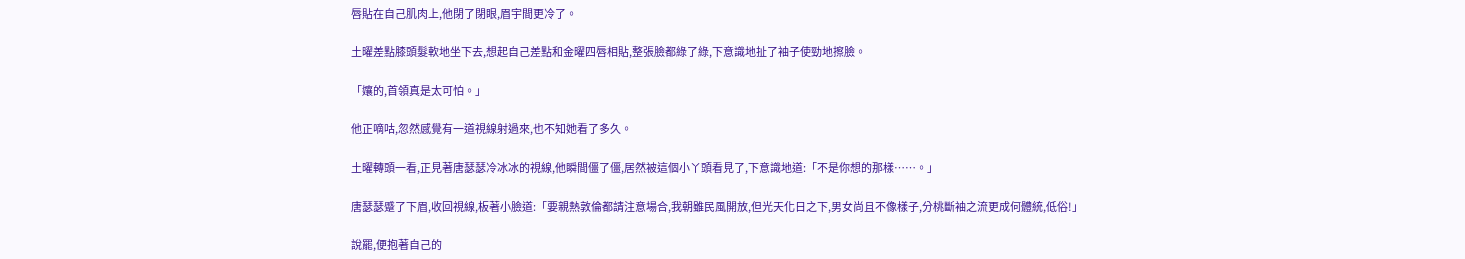唇貼在自己肌肉上,他閉了閉眼,眉宇間更冷了。

土曜差點膝頭髮軟地坐下去,想起自己差點和金曜四唇相貼,整張臉都綠了綠,下意識地扯了袖子使勁地擦臉。

「孃的,首領真是太可怕。」

他正嘀咕,忽然感覺有一道視線射過來,也不知她看了多久。

土曜轉頭一看,正見著唐瑟瑟冷冰冰的視線,他瞬間僵了僵,居然被這個小丫頭看見了,下意識地道:「不是你想的那樣……。」

唐瑟瑟蹙了下眉,收回視線,板著小臉道:「要親熱敦倫都請注意場合,我朝雖民風開放,但光天化日之下,男女尚且不像樣子,分桃斷袖之流更成何體統,低俗!」

說罷,便抱著自己的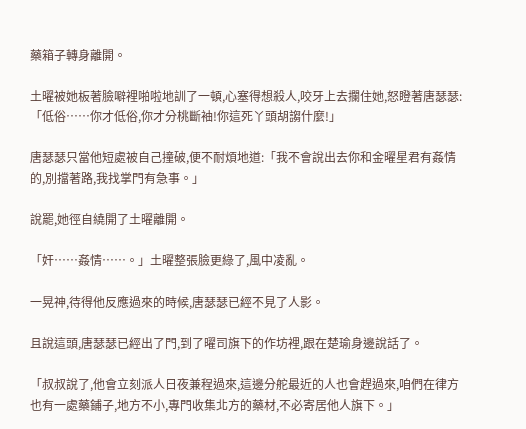藥箱子轉身離開。

土曜被她板著臉噼裡啪啦地訓了一頓,心塞得想殺人,咬牙上去攔住她,怒瞪著唐瑟瑟:「低俗……你才低俗,你才分桃斷袖!你這死丫頭胡謅什麼!」

唐瑟瑟只當他短處被自己撞破,便不耐煩地道:「我不會說出去你和金曜星君有姦情的,別擋著路,我找掌門有急事。」

說罷,她徑自繞開了土曜離開。

「奸……姦情……。」土曜整張臉更綠了,風中凌亂。

一晃神,待得他反應過來的時候,唐瑟瑟已經不見了人影。

且說這頭,唐瑟瑟已經出了門,到了曜司旗下的作坊裡,跟在楚瑜身邊說話了。

「叔叔說了,他會立刻派人日夜兼程過來,這邊分舵最近的人也會趕過來,咱們在律方也有一處藥鋪子,地方不小,專門收集北方的藥材,不必寄居他人旗下。」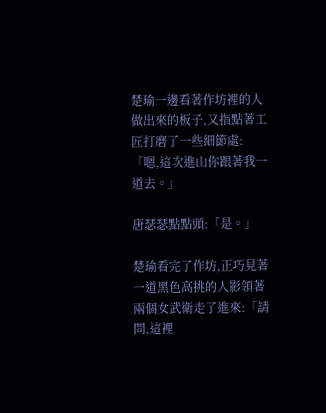楚瑜一邊看著作坊裡的人做出來的板子,又指點著工匠打磨了一些細節處:「嗯,這次進山你跟著我一道去。」

唐瑟瑟點點頭:「是。」

楚瑜看完了作坊,正巧見著一道黑色高挑的人影領著兩個女武衛走了進來:「請問,這裡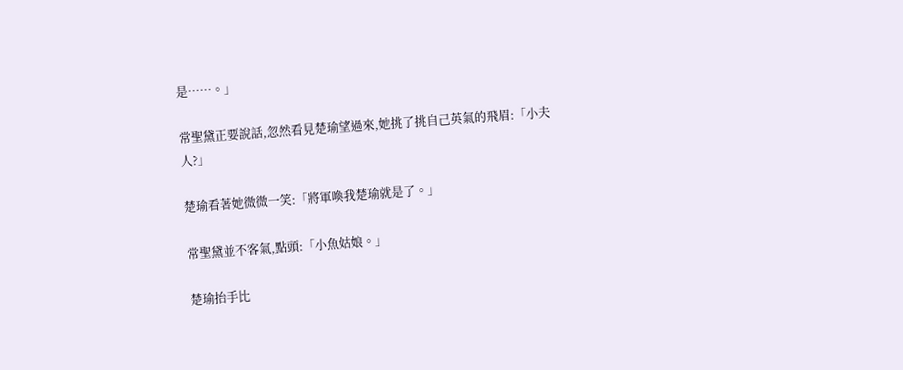是……。」

常聖黛正要說話,忽然看見楚瑜望過來,她挑了挑自己英氣的飛眉:「小夫人?」

楚瑜看著她微微一笑:「將軍喚我楚瑜就是了。」

常聖黛並不客氣,點頭:「小魚姑娘。」

楚瑜抬手比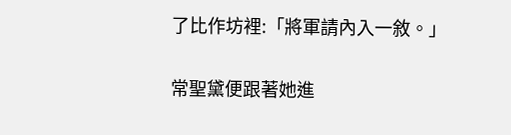了比作坊裡:「將軍請內入一敘。」

常聖黛便跟著她進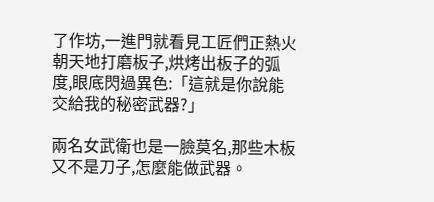了作坊,一進門就看見工匠們正熱火朝天地打磨板子,烘烤出板子的弧度,眼底閃過異色:「這就是你說能交給我的秘密武器?」

兩名女武衛也是一臉莫名,那些木板又不是刀子,怎麼能做武器。